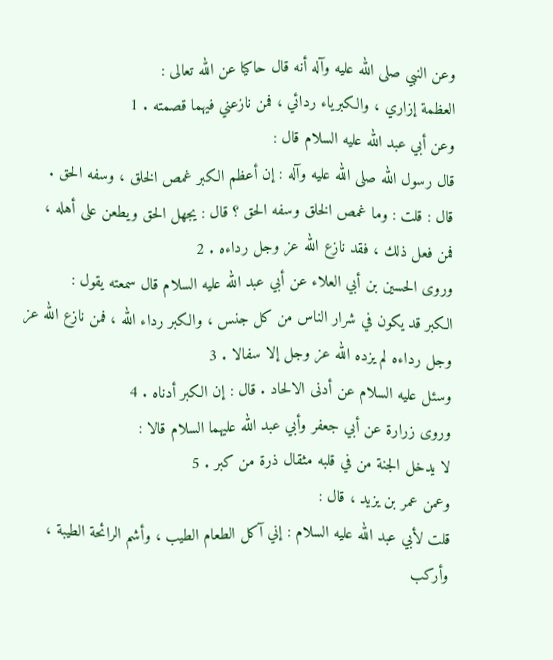وعن النبي صلى الله عليه وآله أنه قال حاكيا عن الله تعالى :
العظمة إزاري ، والكبرياء ردائي ، فمن نازعني فيهما قصمته . 1
وعن أبي عبد الله عليه السلام قال :
قال رسول الله صلى الله عليه وآله : إن أعظم الكبر غمص الخلق ، وسفه الحق .
قال : قلت : وما غمص الخلق وسفه الحق ؟ قال : يجهل الحق ويطعن على أهله ،
فمن فعل ذلك ، فقد نازع الله عز وجل رداءه . 2
وروى الحسين بن أبي العلاء عن أبي عبد الله عليه السلام قال سمعته يقول :
الكبر قد يكون في شرار الناس من كل جنس ، والكبر رداء الله ، فمن نازع الله عز
وجل رداءه لم يزده الله عز وجل إلا سفالا . 3
وسئل عليه السلام عن أدنى الالحاد . قال : إن الكبر أدناه . 4
وروى زرارة عن أبي جعفر وأبي عبد الله عليهما السلام قالا :
لا يدخل الجنة من في قلبه مثقال ذرة من كبر . 5
وعمن عمر بن يزيد ، قال :
قلت لأبي عبد الله عليه السلام : إني آكل الطعام الطيب ، وأشم الرائحة الطيبة ،
وأركب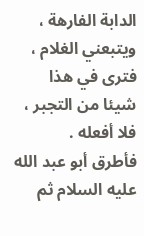الدابة الفارهة ، ويتبعني الغلام ، فترى في هذا شيئا من التجبر ، فلا أفعله .
فأطرق أبو عبد الله عليه السلام ثم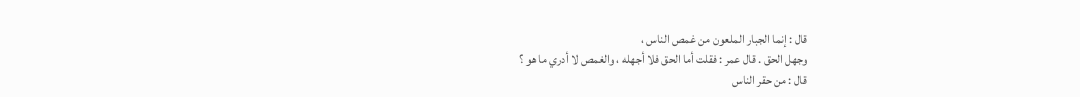قال : إنما الجبار الملعون من غمص الناس ،
وجهل الحق . قال عمر : فقلت أما الحق فلا أجهله ، والغمص لا أدري ما هو ؟
قال : من حقر الناس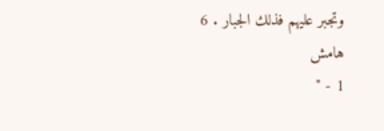وتجبر عليهم فذلك الجبار . 6
هامش
1 - "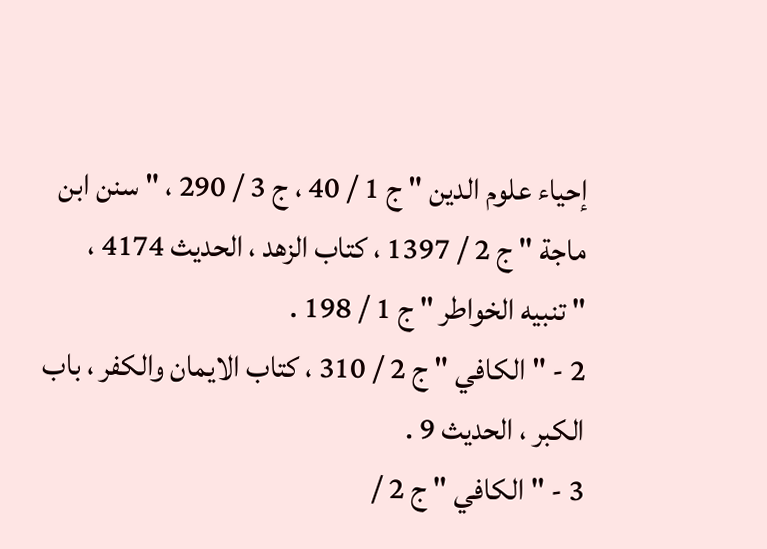إحياء علوم الدين " ج 1 / 40 ، ج 3 / 290 ، " سنن ابن ماجة " ج 2 / 1397 ، كتاب الزهد ، الحديث 4174 ،
" تنبيه الخواطر " ج 1 / 198 .
2 - " الكافي " ج 2 / 310 ، كتاب الايمان والكفر ، باب الكبر ، الحديث 9 .
3 - " الكافي " ج 2 /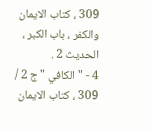309 ، كتاب الايمان والكفر ، باب الكبر ، الحديث 2 .
4 - " الكافي " ج 2 / 309 ، كتاب الايمان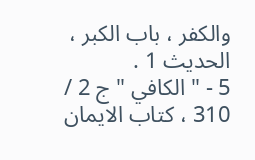والكفر ، باب الكبر ، الحديث 1 .
5 - " الكافي " ج 2 / 310 ، كتاب الايمان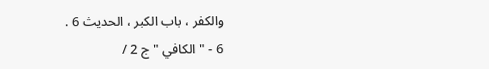والكفر ، باب الكبر ، الحديث 6 .
6 - " الكافي " ج 2 /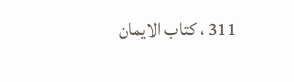311 ، كتاب الايمان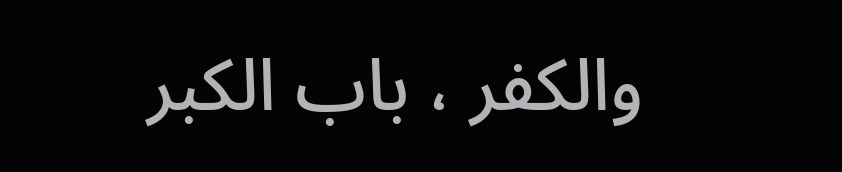والكفر ، باب الكبر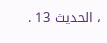، الحديث 13 .